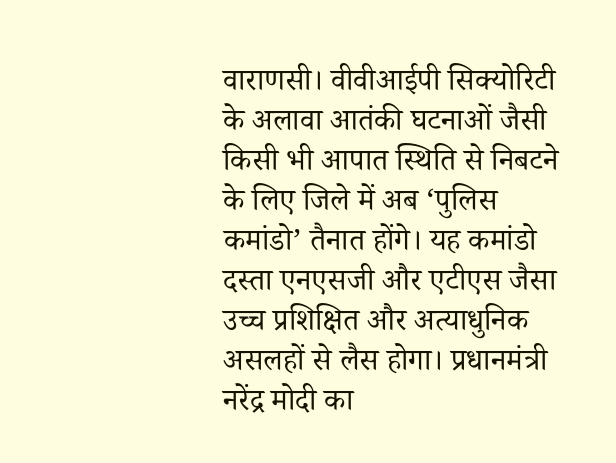वाराणसी। वीवीआईपी सिक्योरिटी के अलावा आतंकी घटनाओं जैसी किसी भी आपात स्थिति से निबटने के लिए जिले में अब ‘पुलिस कमांडो’ तैनात होंगे। यह कमांडो दस्ता एनएसजी और एटीएस जैसा उच्च प्रशिक्षित और अत्याधुनिक असलहों से लैस होगा। प्रधानमंत्री नरेंद्र मोदी का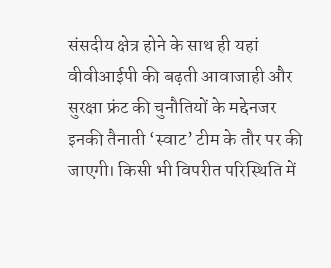संसदीय क्षेत्र होने के साथ ही यहां वीवीआईपी की बढ़ती आवाजाही और सुरक्षा फ्रंट की चुनौतियों के मद्देनजर इनकी तैनाती ‘स्वाट’ टीम के तौर पर की जाएगी। किसी भी विपरीत परिस्थिति में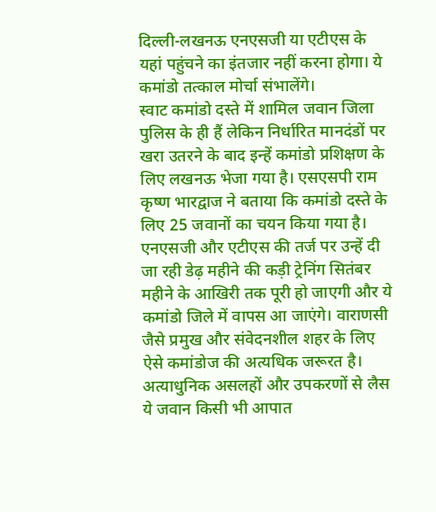दिल्ली-लखनऊ एनएसजी या एटीएस के यहां पहुंचने का इंतजार नहीं करना होगा। ये कमांडो तत्काल मोर्चा संभालेंगे।
स्वाट कमांडो दस्ते में शामिल जवान जिला पुलिस के ही हैं लेकिन निर्धारित मानदंडों पर खरा उतरने के बाद इन्हें कमांडो प्रशिक्षण के लिए लखनऊ भेजा गया है। एसएसपी राम कृष्ण भारद्वाज ने बताया कि कमांडो दस्ते के लिए 25 जवानों का चयन किया गया है। एनएसजी और एटीएस की तर्ज पर उन्हें दी जा रही डेढ़ महीने की कड़ी ट्रेनिंग सितंबर महीने के आखिरी तक पूरी हो जाएगी और ये कमांडो जिले में वापस आ जाएंगे। वाराणसी जैसे प्रमुख और संवेदनशील शहर के लिए ऐसे कमांडोज की अत्यधिक जरूरत है। अत्याधुनिक असलहों और उपकरणों से लैस ये जवान किसी भी आपात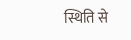स्थिति से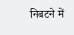निबटने में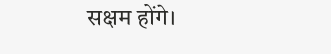सक्षम होंगे।